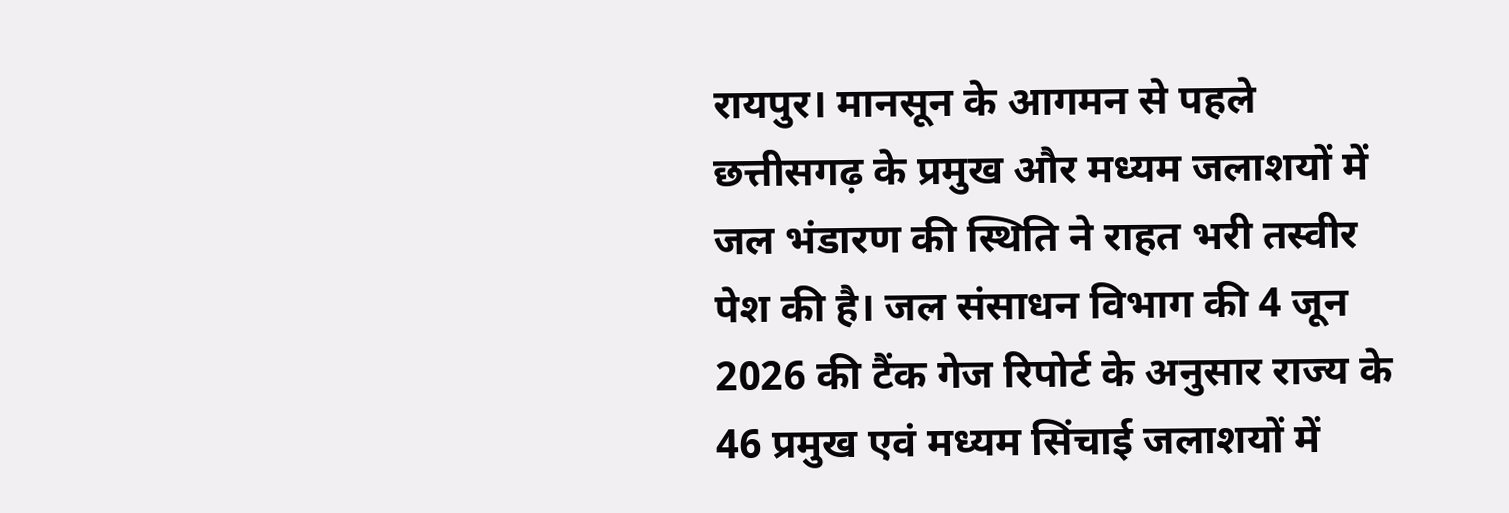रायपुर। मानसून के आगमन से पहले छत्तीसगढ़ के प्रमुख और मध्यम जलाशयों में जल भंडारण की स्थिति ने राहत भरी तस्वीर पेश की है। जल संसाधन विभाग की 4 जून 2026 की टैंक गेज रिपोर्ट के अनुसार राज्य के 46 प्रमुख एवं मध्यम सिंचाई जलाशयों में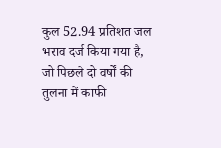कुल 52.94 प्रतिशत जल भराव दर्ज किया गया है, जो पिछले दो वर्षों की तुलना में काफी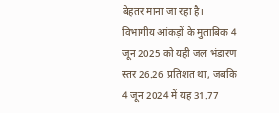बेहतर माना जा रहा है। विभागीय आंकड़ों के मुताबिक 4 जून 2025 को यही जल भंडारण स्तर 26.26 प्रतिशत था, जबकि 4 जून 2024 में यह 31.77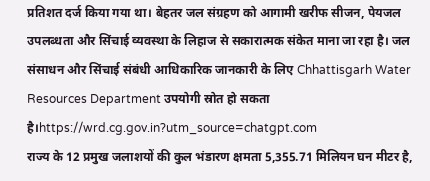प्रतिशत दर्ज किया गया था। बेहतर जल संग्रहण को आगामी खरीफ सीजन, पेयजल उपलब्धता और सिंचाई व्यवस्था के लिहाज से सकारात्मक संकेत माना जा रहा है। जल संसाधन और सिंचाई संबंधी आधिकारिक जानकारी के लिए Chhattisgarh Water Resources Department उपयोगी स्रोत हो सकता है।https://wrd.cg.gov.in?utm_source=chatgpt.com
राज्य के 12 प्रमुख जलाशयों की कुल भंडारण क्षमता 5,355.71 मिलियन घन मीटर है,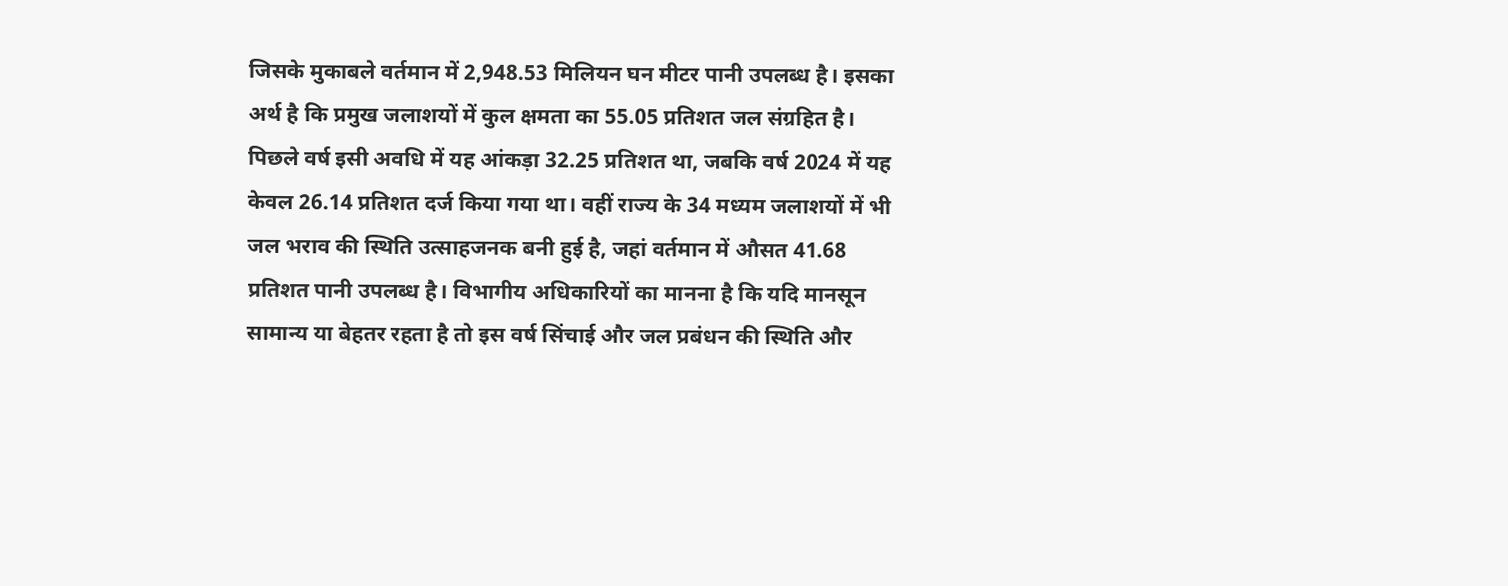जिसके मुकाबले वर्तमान में 2,948.53 मिलियन घन मीटर पानी उपलब्ध है। इसका अर्थ है कि प्रमुख जलाशयों में कुल क्षमता का 55.05 प्रतिशत जल संग्रहित है। पिछले वर्ष इसी अवधि में यह आंकड़ा 32.25 प्रतिशत था, जबकि वर्ष 2024 में यह केवल 26.14 प्रतिशत दर्ज किया गया था। वहीं राज्य के 34 मध्यम जलाशयों में भी जल भराव की स्थिति उत्साहजनक बनी हुई है, जहां वर्तमान में औसत 41.68 प्रतिशत पानी उपलब्ध है। विभागीय अधिकारियों का मानना है कि यदि मानसून सामान्य या बेहतर रहता है तो इस वर्ष सिंचाई और जल प्रबंधन की स्थिति और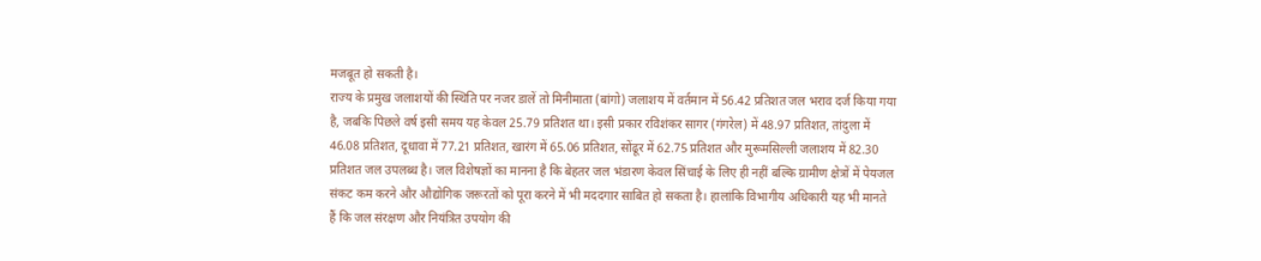मजबूत हो सकती है।
राज्य के प्रमुख जलाशयों की स्थिति पर नजर डालें तो मिनीमाता (बांगो) जलाशय में वर्तमान में 56.42 प्रतिशत जल भराव दर्ज किया गया है, जबकि पिछले वर्ष इसी समय यह केवल 25.79 प्रतिशत था। इसी प्रकार रविशंकर सागर (गंगरेल) में 48.97 प्रतिशत, तांदुला में 46.08 प्रतिशत, दूधावा में 77.21 प्रतिशत, खारंग में 65.06 प्रतिशत, सोंढूर में 62.75 प्रतिशत और मुरूमसिल्ली जलाशय में 82.30 प्रतिशत जल उपलब्ध है। जल विशेषज्ञों का मानना है कि बेहतर जल भंडारण केवल सिंचाई के लिए ही नहीं बल्कि ग्रामीण क्षेत्रों में पेयजल संकट कम करने और औद्योगिक जरूरतों को पूरा करने में भी मददगार साबित हो सकता है। हालांकि विभागीय अधिकारी यह भी मानते हैं कि जल संरक्षण और नियंत्रित उपयोग की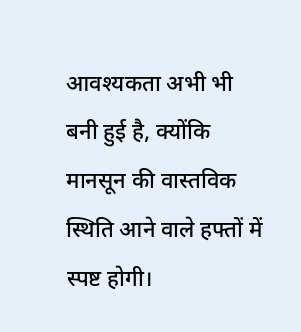आवश्यकता अभी भी बनी हुई है, क्योंकि मानसून की वास्तविक स्थिति आने वाले हफ्तों में स्पष्ट होगी।